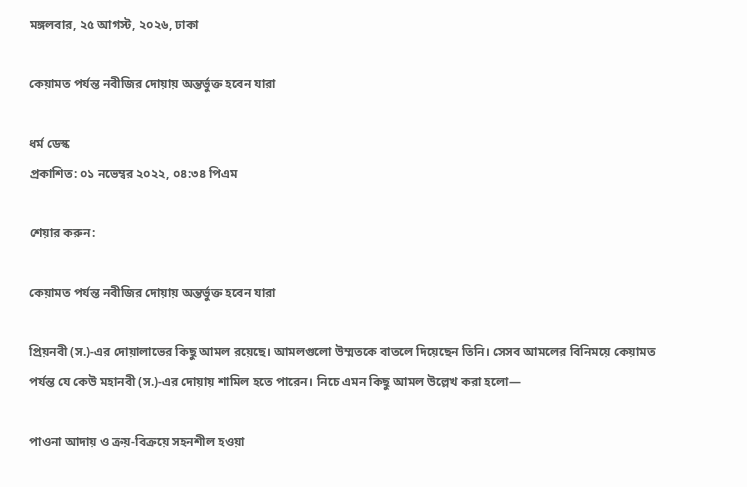মঙ্গলবার, ২৫ আগস্ট, ২০২৬, ঢাকা

কেয়ামত পর্যন্ত নবীজির দোয়ায় অন্তর্ভুক্ত হবেন যারা

ধর্ম ডেস্ক
প্রকাশিত: ০১ নভেম্বর ২০২২, ০৪:৩৪ পিএম

শেয়ার করুন:

কেয়ামত পর্যন্ত নবীজির দোয়ায় অন্তর্ভুক্ত হবেন যারা

প্রিয়নবী (স.)-এর দোয়ালাভের কিছু আমল রয়েছে। আমলগুলো উম্মতকে বাতলে দিয়েছেন তিনি। সেসব আমলের বিনিময়ে কেয়ামত পর্যন্ত যে কেউ মহানবী (স.)-এর দোয়ায় শামিল হতে পারেন। নিচে এমন কিছু আমল উল্লেখ করা হলো—

পাওনা আদায় ও ক্রয়-বিক্রয়ে সহনশীল হওয়া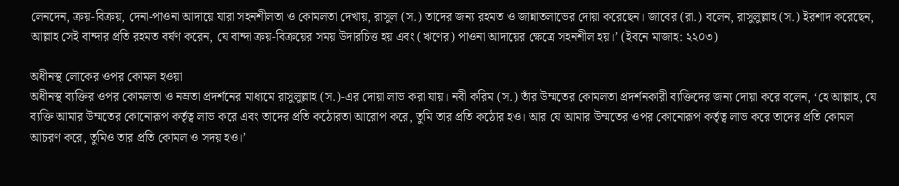লেনদেন, ক্রয়-বিক্রয়, দেনা-পাওনা আদায়ে যারা সহনশীলতা ও কোমলতা দেখায়, রাসুল (স.) তাদের জন্য রহমত ও জান্নাতলাভের দোয়া করেছেন। জাবের (রা.) বলেন, রাসুলুল্লাহ (স.) ইরশাদ করেছেন, আল্লাহ সেই বান্দার প্রতি রহমত বর্ষণ করেন, যে বান্দা ক্রয়-বিক্রয়ের সময় উদারচিত্ত হয় এবং (ঋণের) পাওনা আদায়ের ক্ষেত্রে সহনশীল হয়।’ (ইবনে মাজাহ: ২২০৩)

অধীনস্থ লোকের ওপর কোমল হওয়া
অধীনস্থ ব্যক্তির ওপর কোমলতা ও নম্রতা প্রদর্শনের মাধ্যমে রাসুলুল্লাহ (স.)-এর দোয়া লাভ করা যায়। নবী করিম (স.) তাঁর উম্মতের কোমলতা প্রদর্শনকারী ব্যক্তিদের জন্য দোয়া করে বলেন, ‘হে আল্লাহ, যে ব্যক্তি আমার উম্মতের কোনোরূপ কর্তৃত্ব লাভ করে এবং তাদের প্রতি কঠোরতা আরোপ করে, তুমি তার প্রতি কঠোর হও। আর যে আমার উম্মতের ওপর কোনোরূপ কর্তৃত্ব লাভ করে তাদের প্রতি কোমল আচরণ করে, তুমিও তার প্রতি কোমল ও সদয় হও।’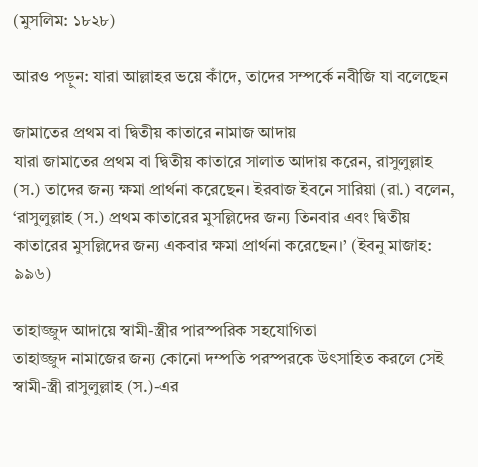(মুসলিম: ১৮২৮)

আরও পড়ুন: যারা আল্লাহর ভয়ে কাঁদে, তাদের সম্পর্কে নবীজি যা বলেছেন

জামাতের প্রথম বা দ্বিতীয় কাতারে নামাজ আদায়
যারা জামাতের প্রথম বা দ্বিতীয় কাতারে সালাত আদায় করেন, রাসুলুল্লাহ (স.) তাদের জন্য ক্ষমা প্রার্থনা করেছেন। ইরবাজ ইবনে সারিয়া (রা.) বলেন, ‘রাসুলুল্লাহ (স.) প্রথম কাতারের মুসল্লিদের জন্য তিনবার এবং দ্বিতীয় কাতারের মুসল্লিদের জন্য একবার ক্ষমা প্রার্থনা করেছেন।’ (ইবনু মাজাহ: ৯৯৬)

তাহাজ্জুদ আদায়ে স্বামী-স্ত্রীর পারস্পরিক সহযোগিতা
তাহাজ্জুদ নামাজের জন্য কোনো দম্পতি পরস্পরকে উৎসাহিত করলে সেই স্বামী-স্ত্রী রাসুলুল্লাহ (স.)-এর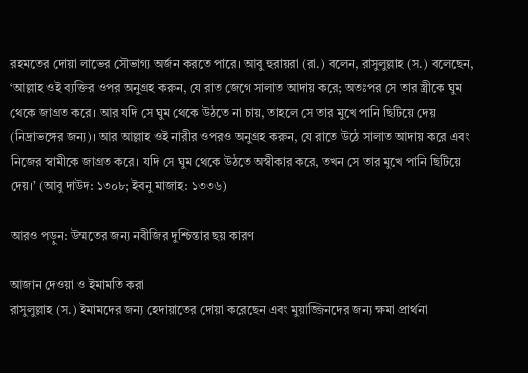রহমতের দোয়া লাভের সৌভাগ্য অর্জন করতে পারে। আবু হুরায়রা (রা.) বলেন, রাসুলুল্লাহ (স.) বলেছেন, ‘আল্লাহ ওই ব্যক্তির ওপর অনুগ্রহ করুন, যে রাত জেগে সালাত আদায় করে; অতঃপর সে তার স্ত্রীকে ঘুম থেকে জাগ্রত করে। আর যদি সে ঘুম থেকে উঠতে না চায়, তাহলে সে তার মুখে পানি ছিটিয়ে দেয় (নিদ্রাভঙ্গের জন্য)। আর আল্লাহ ওই নারীর ওপরও অনুগ্রহ করুন, যে রাতে উঠে সালাত আদায় করে এবং নিজের স্বামীকে জাগ্রত করে। যদি সে ঘুম থেকে উঠতে অস্বীকার করে, তখন সে তার মুখে পানি ছিটিয়ে দেয়।’ (আবু দাউদ: ১৩০৮; ইবনু মাজাহ: ১৩৩৬)

আরও পড়ুন: উম্মতের জন্য নবীজির দুশ্চিন্তার ছয় কারণ

আজান দেওয়া ও ইমামতি করা
রাসুলুল্লাহ (স.) ইমামদের জন্য হেদায়াতের দোয়া করেছেন এবং মুয়াজ্জিনদের জন্য ক্ষমা প্রার্থনা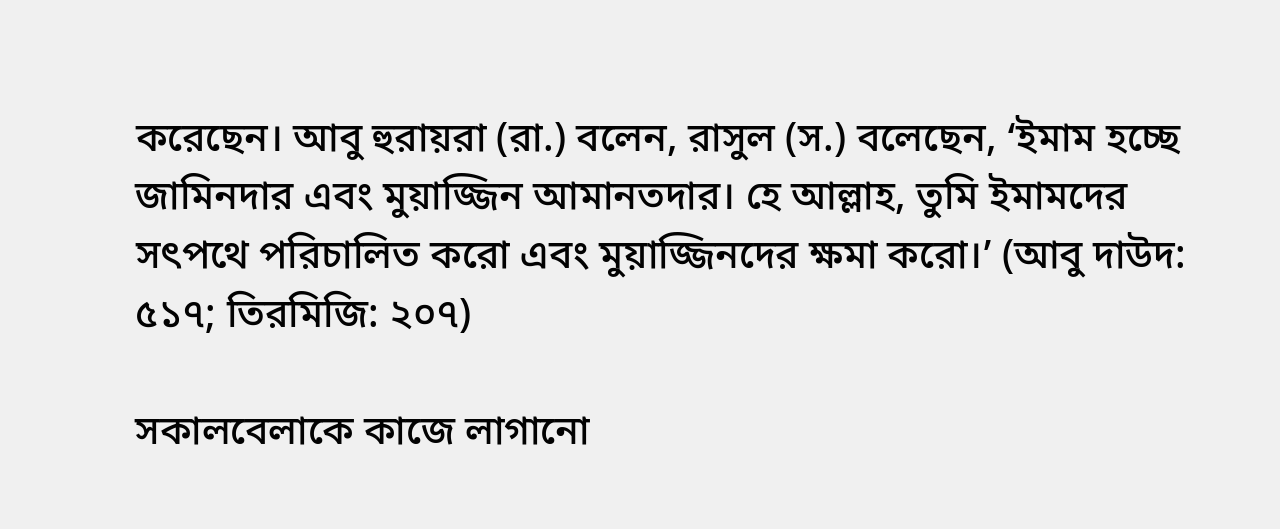করেছেন। আবু হুরায়রা (রা.) বলেন, রাসুল (স.) বলেছেন, ‘ইমাম হচ্ছে জামিনদার এবং মুয়াজ্জিন আমানতদার। হে আল্লাহ, তুমি ইমামদের সৎপথে পরিচালিত করো এবং মুয়াজ্জিনদের ক্ষমা করো।’ (আবু দাউদ: ৫১৭; তিরমিজি: ২০৭)

সকালবেলাকে কাজে লাগানো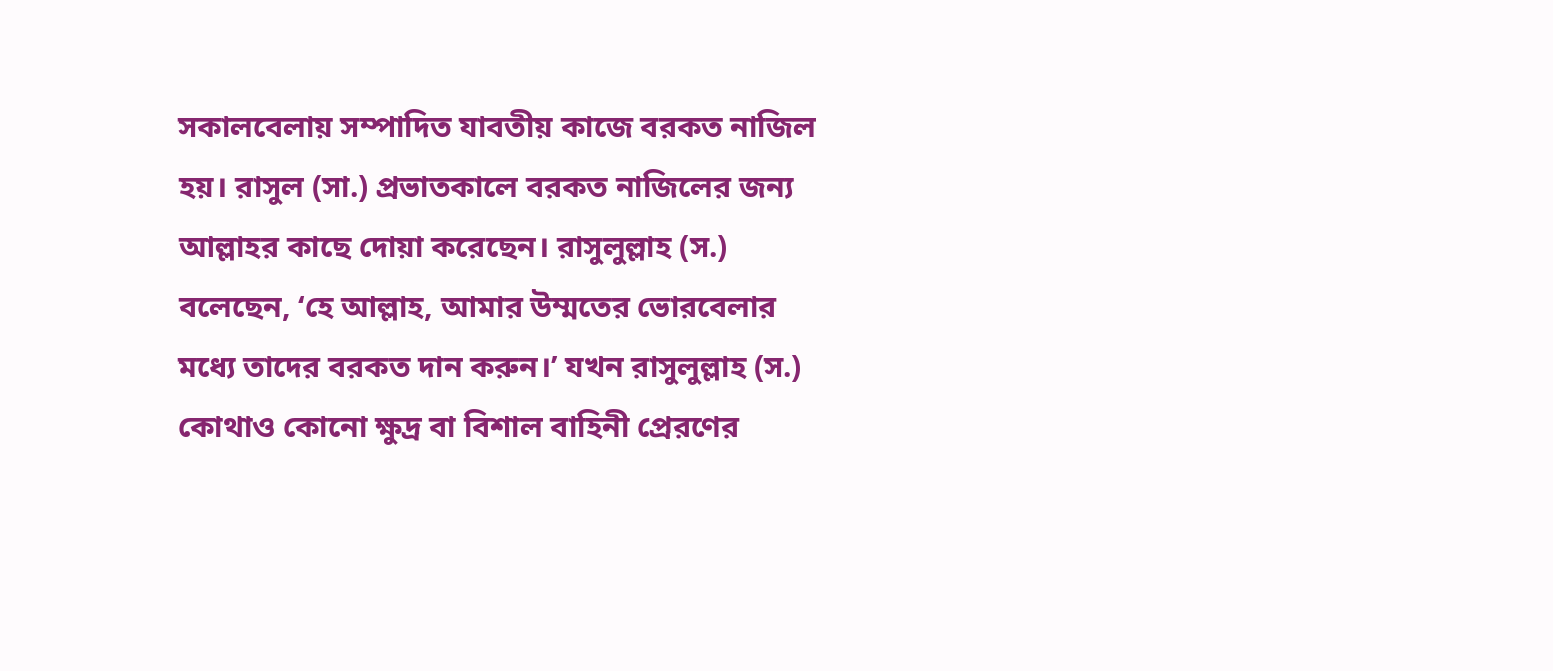সকালবেলায় সম্পাদিত যাবতীয় কাজে বরকত নাজিল হয়। রাসুল (সা.) প্রভাতকালে বরকত নাজিলের জন্য আল্লাহর কাছে দোয়া করেছেন। রাসুলুল্লাহ (স.) বলেছেন, ‘হে আল্লাহ, আমার উম্মতের ভোরবেলার মধ্যে তাদের বরকত দান করুন।’ যখন রাসুলুল্লাহ (স.) কোথাও কোনো ক্ষুদ্র বা বিশাল বাহিনী প্রেরণের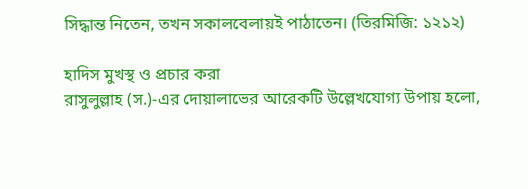সিদ্ধান্ত নিতেন, তখন সকালবেলায়ই পাঠাতেন। (তিরমিজি: ১২১২)

হাদিস মুখস্থ ও প্রচার করা
রাসুলুল্লাহ (স.)-এর দোয়ালাভের আরেকটি উল্লেখযোগ্য উপায় হলো,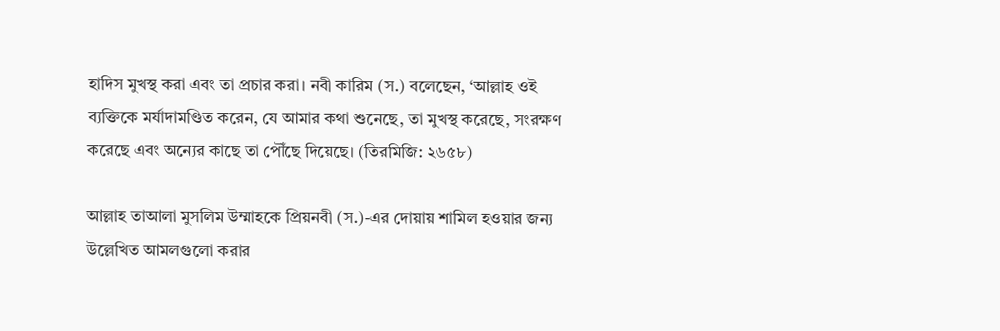হাদিস মুখস্থ করা এবং তা প্রচার করা। নবী কারিম (স.) বলেছেন, ‘আল্লাহ ওই ব্যক্তিকে মর্যাদামণ্ডিত করেন, যে আমার কথা শুনেছে, তা মুখস্থ করেছে, সংরক্ষণ করেছে এবং অন্যের কাছে তা পৌঁছে দিয়েছে। (তিরমিজি: ২৬৫৮)

আল্লাহ তাআলা মুসলিম উম্মাহকে প্রিয়নবী (স.)-এর দোয়ায় শামিল হওয়ার জন্য উল্লেখিত আমলগুলো করার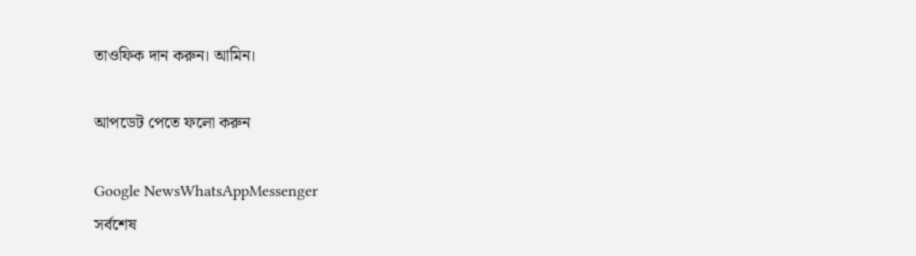তাওফিক দান করুন। আমিন।

আপডেট পেতে ফলো করুন

Google NewsWhatsAppMessenger
সর্বশেষ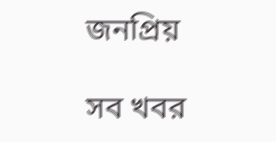জনপ্রিয়

সব খবর